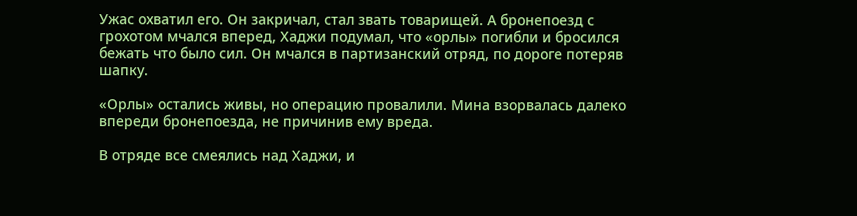Ужас охватил его. Он закричал, стал звать товарищей. А бронепоезд с грохотом мчался вперед, Хаджи подумал, что «орлы» погибли и бросился бежать что было сил. Он мчался в партизанский отряд, по дороге потеряв шапку.

«Орлы» остались живы, но операцию провалили. Мина взорвалась далеко впереди бронепоезда, не причинив ему вреда.

В отряде все смеялись над Хаджи, и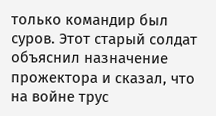только командир был суров. Этот старый солдат объяснил назначение прожектора и сказал, что на войне трус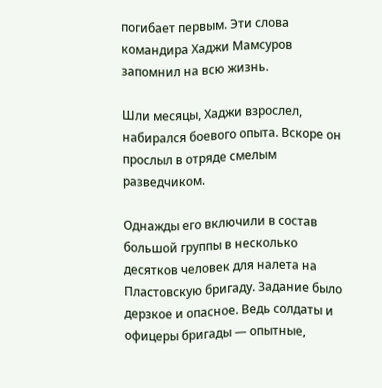погибает первым. Эти слова командира Хаджи Мамсуров запомнил на всю жизнь.

Шли месяцы, Хаджи взрослел, набирался боевого опыта. Вскоре он прослыл в отряде смелым разведчиком.

Однажды его включили в состав большой группы в несколько десятков человек для налета на Пластовскую бригаду. Задание было дерзкое и опасное. Ведь солдаты и офицеры бригады — опытные,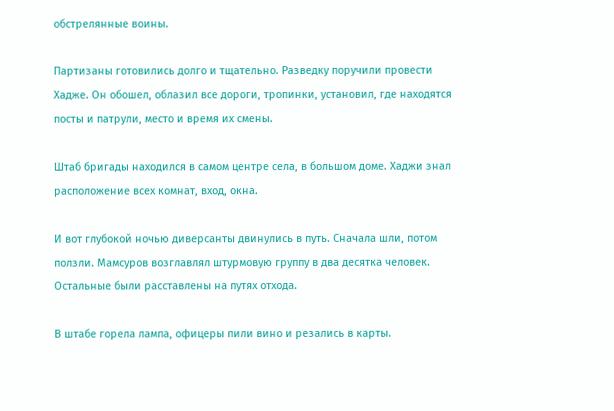обстрелянные воины.

Партизаны готовились долго и тщательно. Разведку поручили провести Хадже. Он обошел, облазил все дороги, тропинки, установил, где находятся посты и патрули, место и время их смены.

Штаб бригады находился в самом центре села, в большом доме. Хаджи знал расположение всех комнат, вход, окна.

И вот глубокой ночью диверсанты двинулись в путь. Сначала шли, потом ползли. Мамсуров возглавлял штурмовую группу в два десятка человек. Остальные были расставлены на путях отхода.

В штабе горела лампа, офицеры пили вино и резались в карты.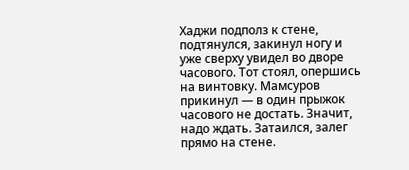Хаджи подполз к стене, подтянулся, закинул ногу и уже сверху увидел во дворе часового. Тот стоял, опершись на винтовку. Мамсуров прикинул — в один прыжок часового не достать. Значит, надо ждать. Затаился, залег прямо на стене.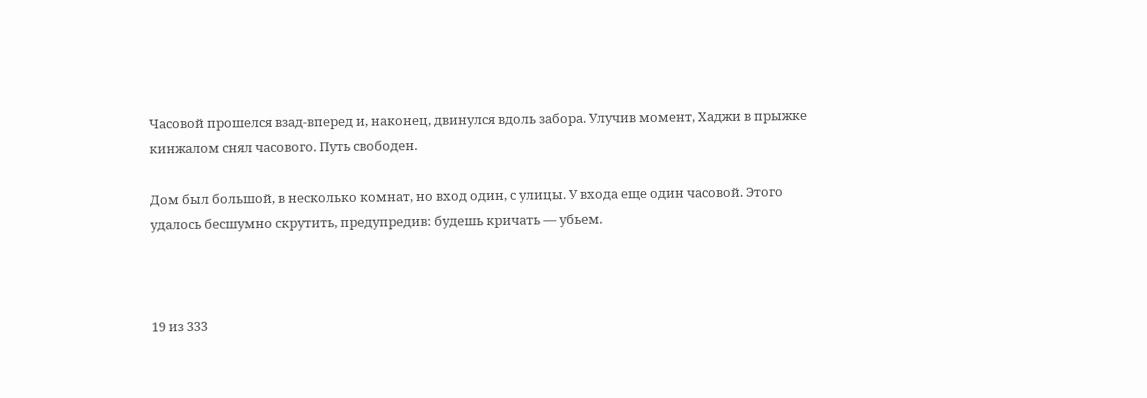Часовой прошелся взад-вперед и, наконец, двинулся вдоль забора. Улучив момент, Хаджи в прыжке кинжалом снял часового. Путь свободен.

Дом был большой, в несколько комнат, но вход один, с улицы. У входа еще один часовой. Этого удалось бесшумно скрутить, предупредив: будешь кричать — убьем.



19 из 333